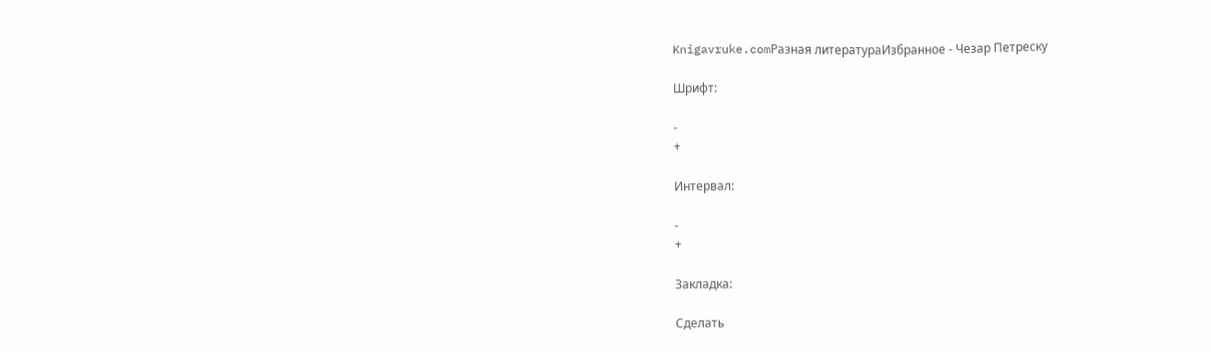Knigavruke.comРазная литератураИзбранное - Чезар Петреску

Шрифт:

-
+

Интервал:

-
+

Закладка:

Сделать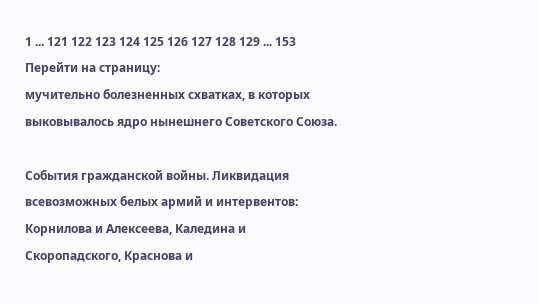1 ... 121 122 123 124 125 126 127 128 129 ... 153
Перейти на страницу:
мучительно болезненных схватках, в которых выковывалось ядро нынешнего Советского Союза.

События гражданской войны. Ликвидация всевозможных белых армий и интервентов: Корнилова и Алексеева, Каледина и Скоропадского, Краснова и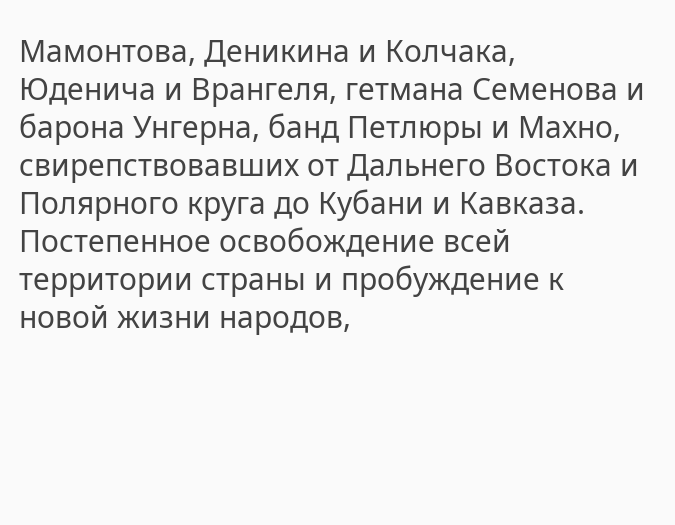Мамонтова, Деникина и Колчака, Юденича и Врангеля, гетмана Семенова и барона Унгерна, банд Петлюры и Махно, свирепствовавших от Дальнего Востока и Полярного круга до Кубани и Кавказа. Постепенное освобождение всей территории страны и пробуждение к новой жизни народов,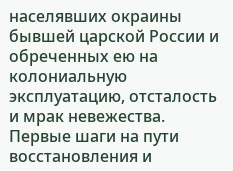населявших окраины бывшей царской России и обреченных ею на колониальную эксплуатацию, отсталость и мрак невежества. Первые шаги на пути восстановления и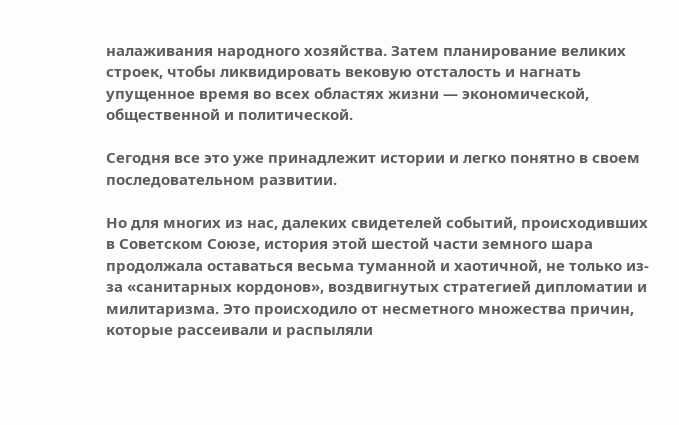налаживания народного хозяйства. Затем планирование великих строек, чтобы ликвидировать вековую отсталость и нагнать упущенное время во всех областях жизни — экономической, общественной и политической.

Сегодня все это уже принадлежит истории и легко понятно в своем последовательном развитии.

Но для многих из нас, далеких свидетелей событий, происходивших в Советском Союзе, история этой шестой части земного шара продолжала оставаться весьма туманной и хаотичной, не только из-за «санитарных кордонов», воздвигнутых стратегией дипломатии и милитаризма. Это происходило от несметного множества причин, которые рассеивали и распыляли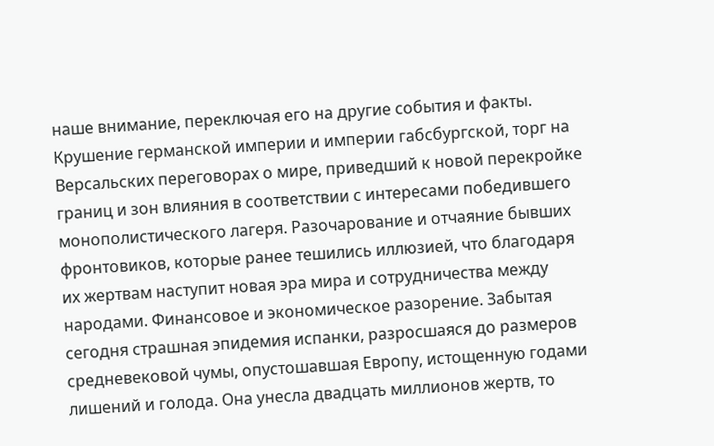наше внимание, переключая его на другие события и факты. Крушение германской империи и империи габсбургской, торг на Версальских переговорах о мире, приведший к новой перекройке границ и зон влияния в соответствии с интересами победившего монополистического лагеря. Разочарование и отчаяние бывших фронтовиков, которые ранее тешились иллюзией, что благодаря их жертвам наступит новая эра мира и сотрудничества между народами. Финансовое и экономическое разорение. Забытая сегодня страшная эпидемия испанки, разросшаяся до размеров средневековой чумы, опустошавшая Европу, истощенную годами лишений и голода. Она унесла двадцать миллионов жертв, то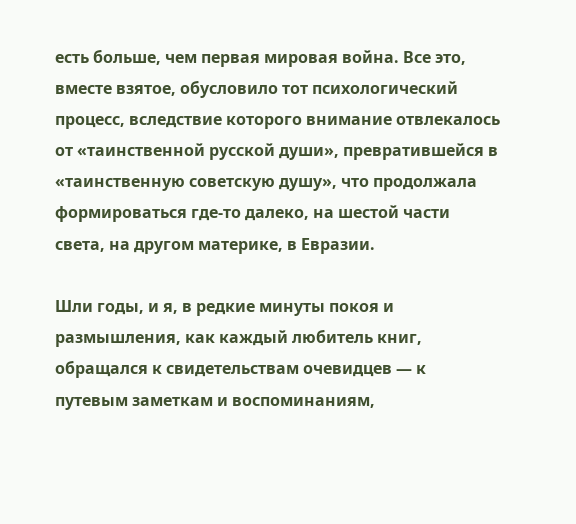есть больше, чем первая мировая война. Все это, вместе взятое, обусловило тот психологический процесс, вследствие которого внимание отвлекалось от «таинственной русской души», превратившейся в «таинственную советскую душу», что продолжала формироваться где-то далеко, на шестой части света, на другом материке, в Евразии.

Шли годы, и я, в редкие минуты покоя и размышления, как каждый любитель книг, обращался к свидетельствам очевидцев — к путевым заметкам и воспоминаниям,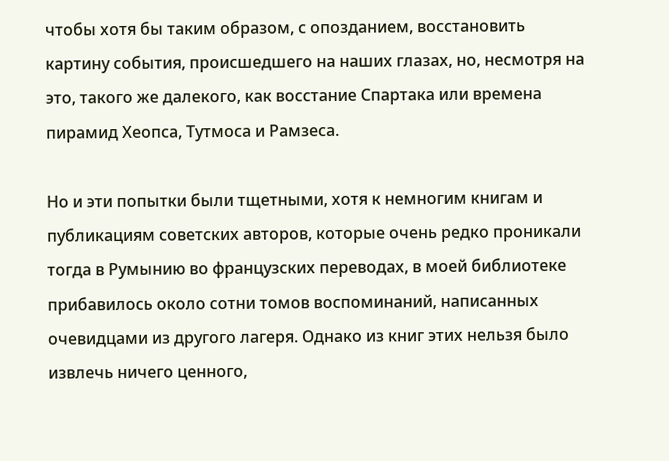чтобы хотя бы таким образом, с опозданием, восстановить картину события, происшедшего на наших глазах, но, несмотря на это, такого же далекого, как восстание Спартака или времена пирамид Хеопса, Тутмоса и Рамзеса.

Но и эти попытки были тщетными, хотя к немногим книгам и публикациям советских авторов, которые очень редко проникали тогда в Румынию во французских переводах, в моей библиотеке прибавилось около сотни томов воспоминаний, написанных очевидцами из другого лагеря. Однако из книг этих нельзя было извлечь ничего ценного,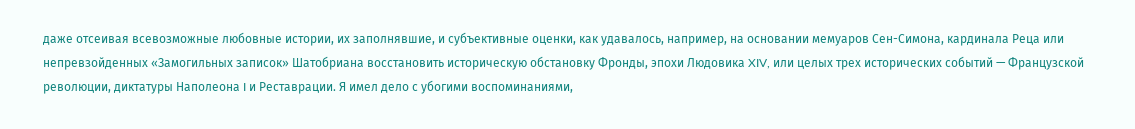даже отсеивая всевозможные любовные истории, их заполнявшие, и субъективные оценки, как удавалось, например, на основании мемуаров Сен-Симона, кардинала Реца или непревзойденных «Замогильных записок» Шатобриана восстановить историческую обстановку Фронды, эпохи Людовика XIV, или целых трех исторических событий — Французской революции, диктатуры Наполеона I и Реставрации. Я имел дело с убогими воспоминаниями,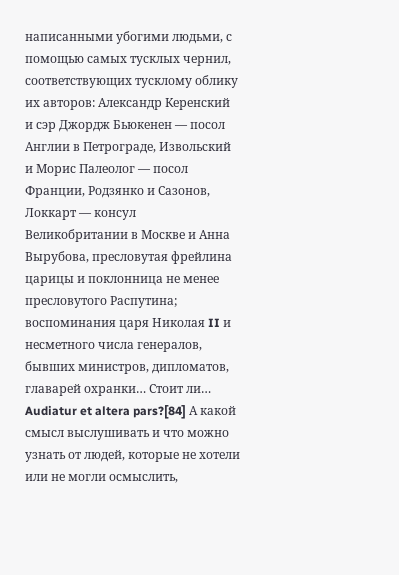написанными убогими людьми, с помощью самых тусклых чернил, соответствующих тусклому облику их авторов: Александр Керенский и сэр Джордж Бьюкенен — посол Англии в Петрограде, Извольский и Морис Палеолог — посол Франции, Родзянко и Сазонов, Локкарт — консул Великобритании в Москве и Анна Вырубова, пресловутая фрейлина царицы и поклонница не менее пресловутого Распутина; воспоминания царя Николая II и несметного числа генералов, бывших министров, дипломатов, главарей охранки… Стоит ли… Audiatur et altera pars?[84] А какой смысл выслушивать и что можно узнать от людей, которые не хотели или не могли осмыслить,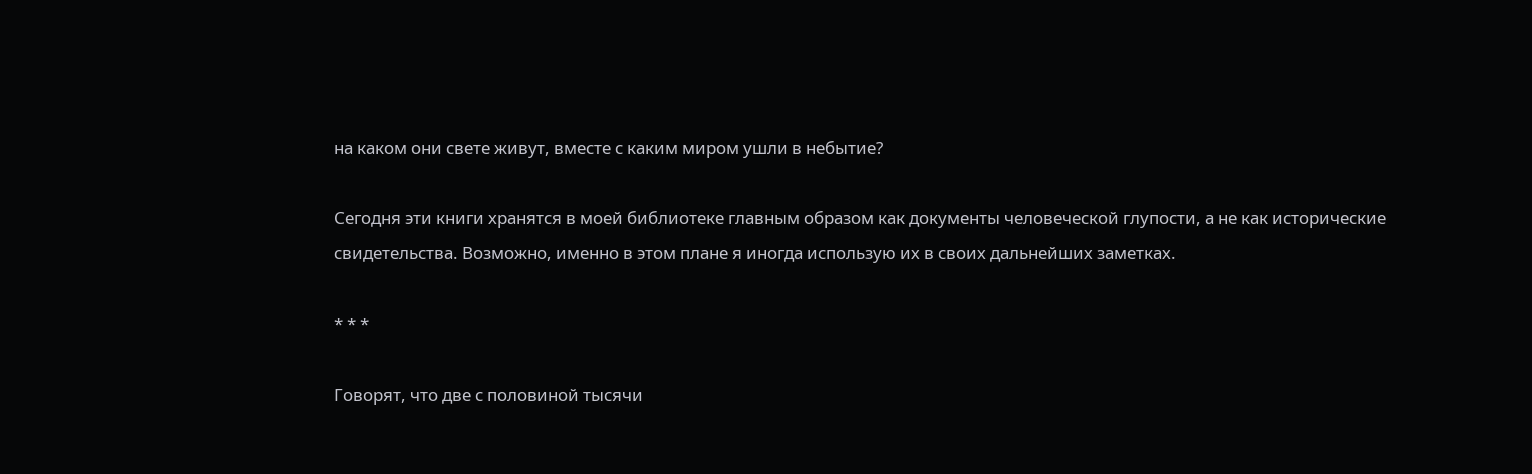на каком они свете живут, вместе с каким миром ушли в небытие?

Сегодня эти книги хранятся в моей библиотеке главным образом как документы человеческой глупости, а не как исторические свидетельства. Возможно, именно в этом плане я иногда использую их в своих дальнейших заметках.

* * *

Говорят, что две с половиной тысячи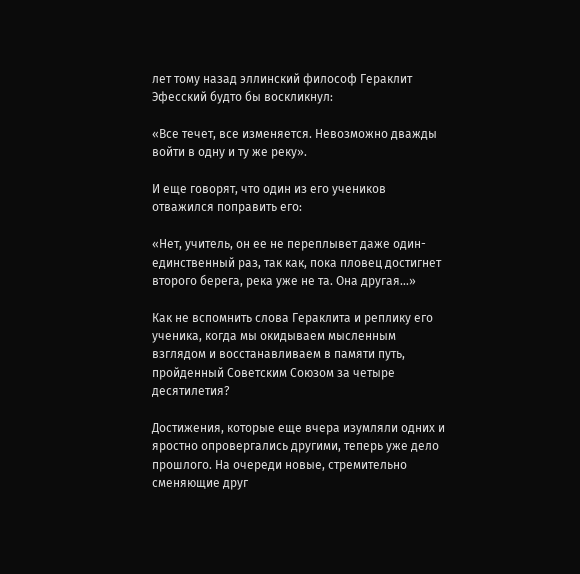лет тому назад эллинский философ Гераклит Эфесский будто бы воскликнул:

«Все течет, все изменяется. Невозможно дважды войти в одну и ту же реку».

И еще говорят, что один из его учеников отважился поправить его:

«Нет, учитель, он ее не переплывет даже один-единственный раз, так как, пока пловец достигнет второго берега, река уже не та. Она другая…»

Как не вспомнить слова Гераклита и реплику его ученика, когда мы окидываем мысленным взглядом и восстанавливаем в памяти путь, пройденный Советским Союзом за четыре десятилетия?

Достижения, которые еще вчера изумляли одних и яростно опровергались другими, теперь уже дело прошлого. На очереди новые, стремительно сменяющие друг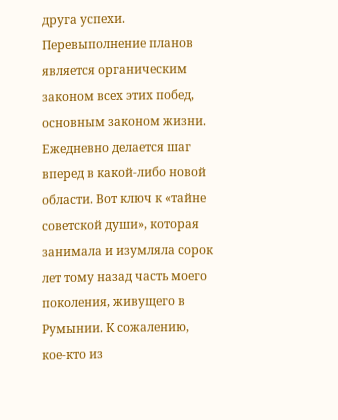друга успехи. Перевыполнение планов является органическим законом всех этих побед, основным законом жизни. Ежедневно делается шаг вперед в какой-либо новой области. Вот ключ к «тайне советской души», которая занимала и изумляла сорок лет тому назад часть моего поколения, живущего в Румынии. К сожалению, кое-кто из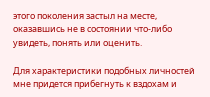этого поколения застыл на месте, оказавшись не в состоянии что-либо увидеть, понять или оценить.

Для характеристики подобных личностей мне придется прибегнуть к вздохам и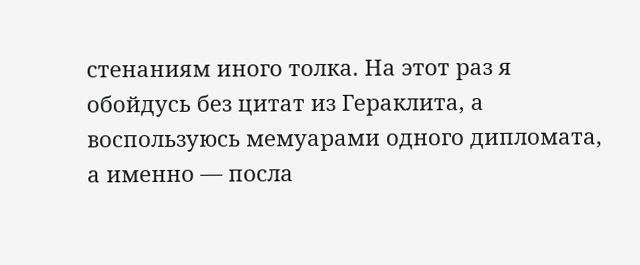стенаниям иного толка. На этот раз я обойдусь без цитат из Гераклита, а воспользуюсь мемуарами одного дипломата, а именно — посла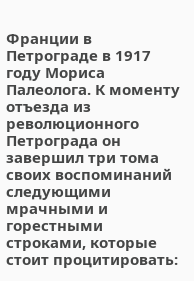Франции в Петрограде в 1917 году Мориса Палеолога. К моменту отъезда из революционного Петрограда он завершил три тома своих воспоминаний следующими мрачными и горестными строками, которые стоит процитировать: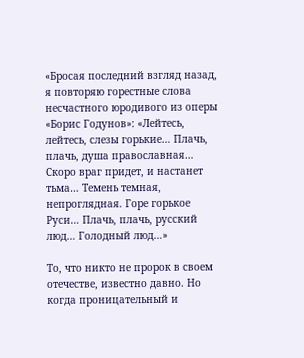«Бросая последний взгляд назад, я повторяю горестные слова несчастного юродивого из оперы «Борис Годунов»: «Лейтесь, лейтесь, слезы горькие… Плачь, плачь, душа православная… Скоро враг придет, и настанет тьма… Темень темная, непроглядная. Горе горькое Руси… Плачь, плачь, русский люд… Голодный люд…»

То, что никто не пророк в своем отечестве, известно давно. Но когда проницательный и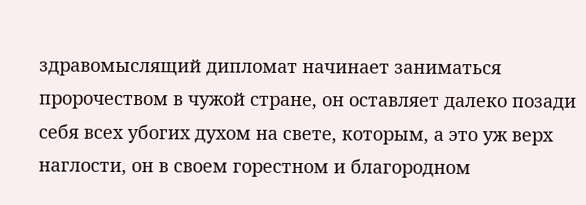здравомыслящий дипломат начинает заниматься пророчеством в чужой стране, он оставляет далеко позади себя всех убогих духом на свете, которым, а это уж верх наглости, он в своем горестном и благородном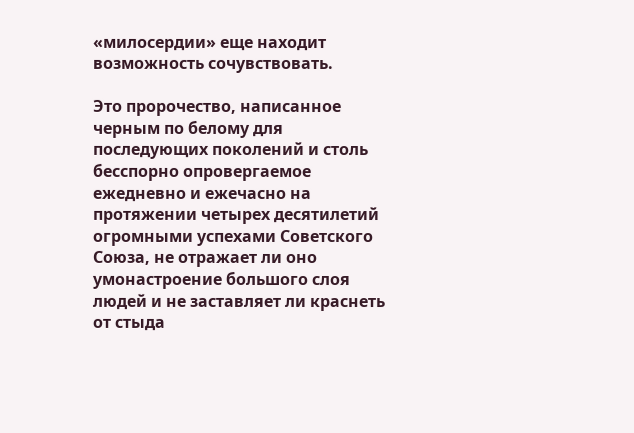«милосердии» еще находит возможность сочувствовать.

Это пророчество, написанное черным по белому для последующих поколений и столь бесспорно опровергаемое ежедневно и ежечасно на протяжении четырех десятилетий огромными успехами Советского Союза, не отражает ли оно умонастроение большого слоя людей и не заставляет ли краснеть от стыда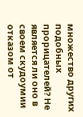множество других подобных прорицателей? Не является ли оно в своем скудоумии отказом от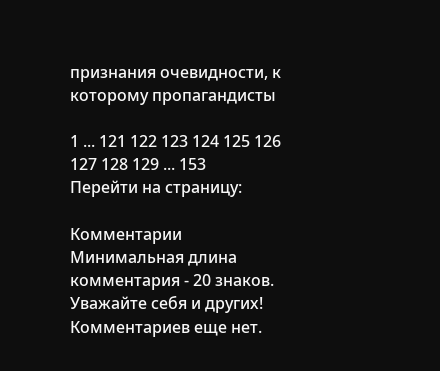признания очевидности, к которому пропагандисты

1 ... 121 122 123 124 125 126 127 128 129 ... 153
Перейти на страницу:

Комментарии
Минимальная длина комментария - 20 знаков. Уважайте себя и других!
Комментариев еще нет.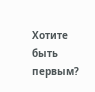Хотите быть первым?